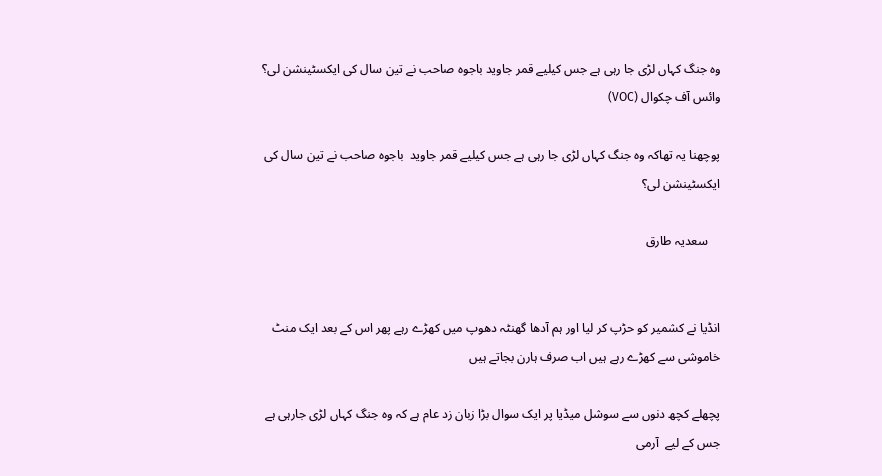وہ جنگ کہاں لڑی جا رہی ہے جس کیلیے قمر جاوید باجوہ صاحب نے تین سال کی ایکسٹینشن لی؟ وائس آف چکوال (VOC)

پوچھنا یہ تھاکہ وہ جنگ کہاں لڑی جا رہی ہے جس کیلیے قمر جاوید  باجوہ صاحب نے تین سال کی
ایکسٹینشن لی؟

    سعدیہ طارق


انڈیا نے کشمیر کو حڑپ کر لیا اور ہم آدھا گھنٹہ دھوپ میں کھڑے رہے پھر اس کے بعد ایک منٹ خاموشی سے کھڑے رہے ہیں اب صرف ہارن بجاتے ہیں

پچھلے کچھ دنوں سے سوشل میڈیا پر ایک سوال بڑا زبان زد عام ہے کہ وہ جنگ کہاں لڑی جارہی ہے جس کے لیے  آرمی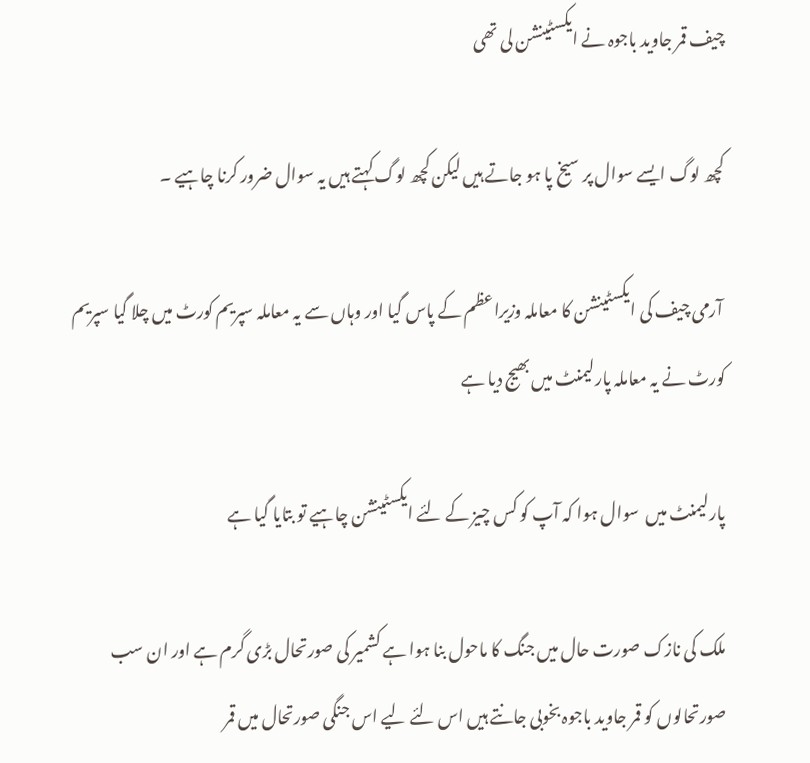چیف قمر جاوید باجوہ نے ایکسٹینشن لی تھی

کچھ لوگ ایسے سوال پر سیخ پا ہو جاتے ہیں لیکن کچھ لوگ کہتے ہیں یہ سوال ضرور کرنا چاہیے ۔

 آرمی چیف کی ایکسٹینشن کا معاملہ وزیراعظم کے پاس گیا اور وہاں سے یہ معاملہ سپریم کورٹ میں چلا گیا سپریم کورٹ نے یہ معاملہ پارلیمنٹ میں بھیج دیا ہے

پارلیمنٹ میں  سوال ہوا کہ آپ کو کس چیز کے لئے ایکسٹینشن چاہیے تو بتایا گیا ہے

ملک کی نازک صورت حال میں جنگ کا ماحول بنا ہوا ہے کشمیر کی صورتحال بڑی گرم ہے اور ان سب صورتحالوں کو قمر جاوید باجوہ بخوبی جانتے ہیں اس لئے لیے اس جنگی صورتحال میں قمر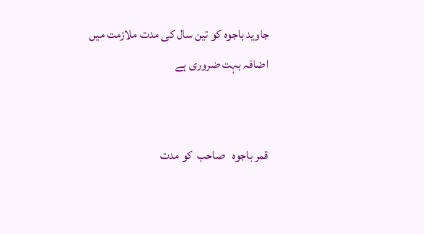جاوید باجوہ کو تین سال کی مدت ملازمت میں اضافہ بہت ضروری ہے


قمر باجوہ   صاحب  کو مدت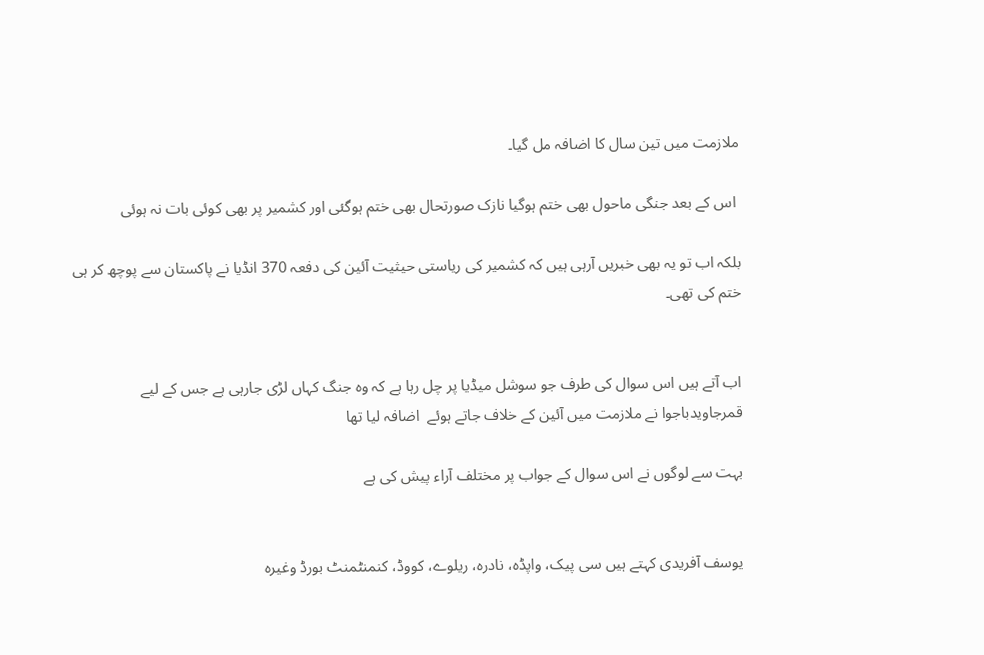ملازمت میں تین سال کا اضافہ مل گیا۔

 اس کے بعد جنگی ماحول بھی ختم ہوگیا نازک صورتحال بھی ختم ہوگئی اور کشمیر پر بھی کوئی بات نہ ہوئی

بلکہ اب تو یہ بھی خبریں آرہی ہیں کہ کشمیر کی ریاستی حیثیت آئین کی دفعہ 370 انڈیا نے پاکستان سے پوچھ کر ہی ختم کی تھی۔


اب آتے ہیں اس سوال کی طرف جو سوشل میڈیا پر چل رہا ہے کہ وہ جنگ کہاں لڑی جارہی ہے جس کے لیے  قمرجاویدباجوا نے ملازمت میں آئین کے خلاف جاتے ہوئے  اضافہ لیا تھا

بہت سے لوگوں نے اس سوال کے جواب پر مختلف آراء پیش کی ہے


یوسف آفریدی کہتے ہیں سی پیک، واپڈہ، نادرہ، ریلوے، کووڈ، کنمنٹمنٹ بورڈ وغیرہ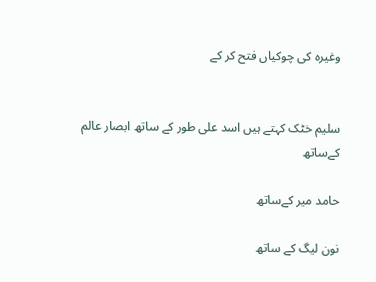وغیرہ کی چوکیاں فتح کر کے


سلیم خٹک کہتے ہیں اسد علی طور کے ساتھ ابصار عالم کےساتھ

حامد میر کےساتھ

نون لیگ کے ساتھ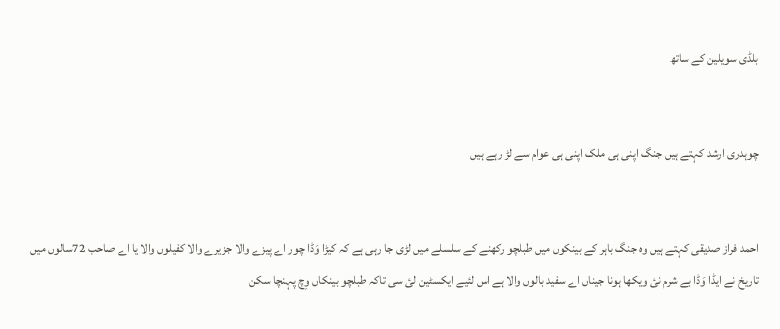بلڈی سویلین کے ساتھ


چوہدری ارشد کہتے ہیں جنگ اپنی ہی ملک اپنی ہی عوام سے لڑ رہے ہیں


احمد فراز صدیقی کہتے ہیں وہ جنگ باہر کے بینکوں میں طبلچو رکھنے کے سلسلے میں لڑی جا رہی ہے کہ کیڑا وَڈا چور اے پیزے والا جزیرے والا کفیلوں والا یا اے صاحب 72سالوں میں تاریخ نے ایڈا وَڈا بے شرم نئ ویکھا ہونا جیناں اے سفید بالوں والا ہے اس لئیے ایکسٹین لئ سی تاکہ طبلچو بینکاں وِچ پہنچا سکن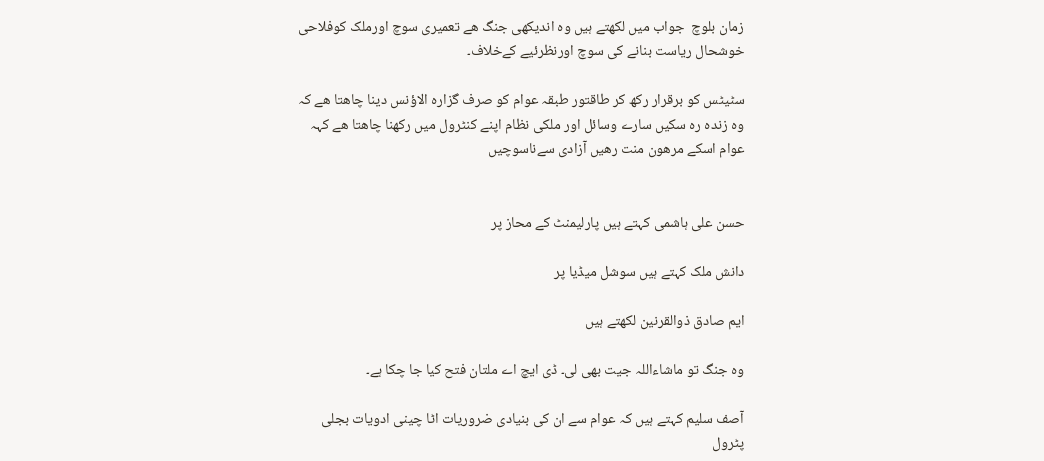زمان بلوچ  جواب میں لکھتے ہیں وہ انديکھی جنگ ھے تعميری سوچ اورملک کوفلاحی خوشحال رياست بنانے کی سوچ اورنظرئيے کےخلاف۔

سٹيٹس کو برقرار رکھ کر طاقتور طبقہ عوام کو صرف گزارہ الاؤنس دينا چاھتا ھے کہ وہ زندہ رہ سکيں سارے وسائل اور ملکی نظام اپنے کنٹرول ميں رکھنا چاھتا ھے کہہ عوام اسکے مرھون منت رھيں آزادی سےناسوچيں


حسن علی ہاشمی کہتے ہیں پارلیمنٹ کے محاز پر

دانش ملک کہتے ہیں سوشل میڈیا پر

ایم صادق ذوالقرنین لکھتے ہیں

وہ جنگ تو ماشاءاللہ جیت بھی لی۔ ڈی ایچ اے ملتان فتح کیا جا چکا ہے۔

آصف سلیم کہتے ہیں کہ عوام سے ان کی بنیادی ضروریات اٹا چینی ادویات بجلی پٹرول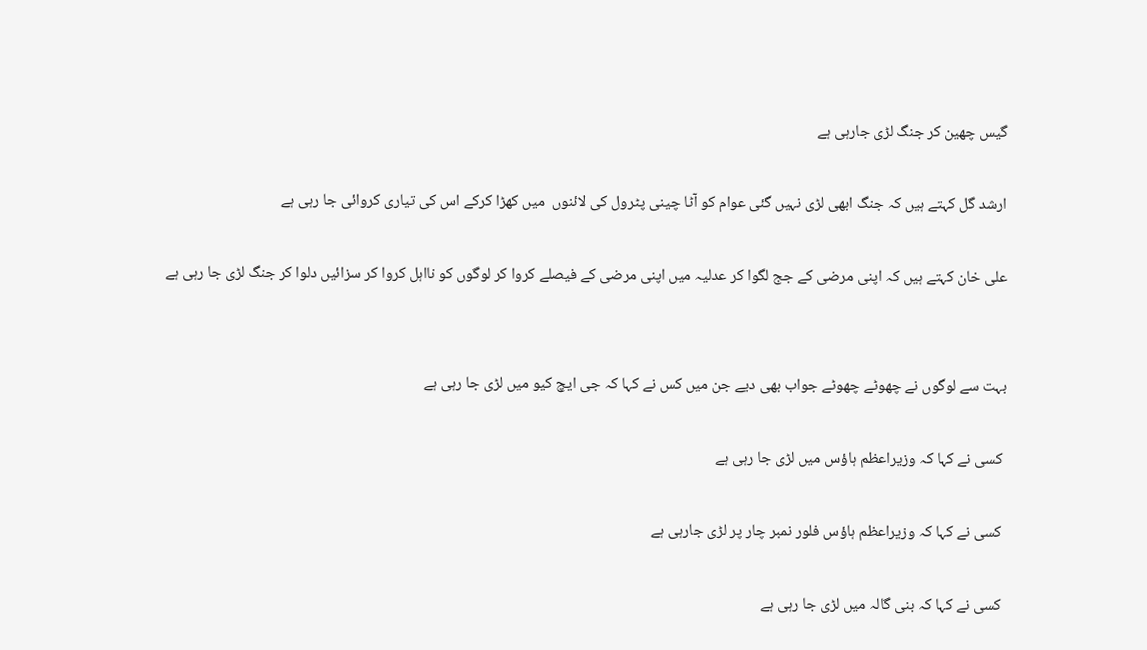گیس چھین کر جنگ لڑی جارہی ہے

ارشد گل کہتے ہیں کہ جنگ ابھی لڑی نہیں گئی عوام کو آٹا چینی پٹرول کی لائنوں  میں کھڑا کرکے اس کی تیاری کروائی جا رہی ہے

علی خان کہتے ہیں کہ اپنی مرضی کے جج لگوا کر عدلیہ میں اپنی مرضی کے فیصلے کروا کر لوگوں کو نااہل کروا کر سزائیں دلوا کر جنگ لڑی جا رہی ہے


بہت سے لوگوں نے چھوٹے چھوٹے جواب بھی دیے جن میں کس نے کہا کہ جی ایچ کیو میں لڑی جا رہی ہے

 کسی نے کہا کہ وزیراعظم ہاؤس میں لڑی جا رہی ہے

 کسی نے کہا کہ وزیراعظم ہاؤس فلور نمبر چار پر لڑی جارہی ہے

 کسی نے کہا کہ بنی گالہ میں لڑی جا رہی ہے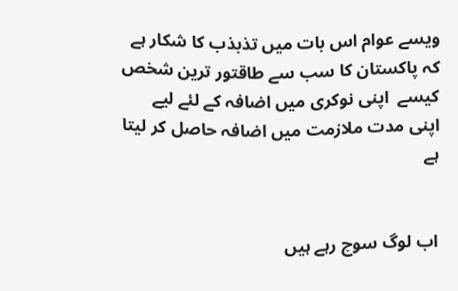ویسے عوام اس بات میں تذبذب کا شکار ہے کہ پاکستان کا سب سے طاقتور ترین شخص کیسے  اپنی نوکری میں اضافہ کے لئے لیے اپنی مدت ملازمت میں اضافہ حاصل کر لیتا ہے


اب لوگ سوچ رہے ہیں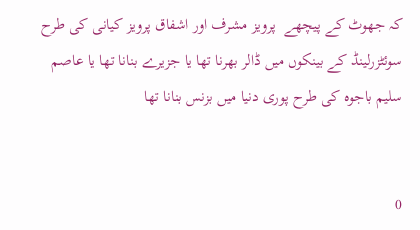کہ جھوٹ کے پیچھے  پرویز مشرف اور اشفاق پرویز کیانی کی طرح  سوئٹزرلینڈ کے بینکوں میں ڈالر بھرنا تھا یا جزیرے بنانا تھا یا عاصم سلیم باجوہ کی طرح پوری دنیا میں بزنس بنانا تھا


0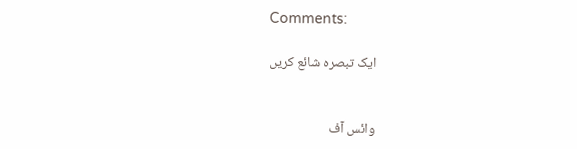Comments:

ایک تبصرہ شائع کریں


وائس آف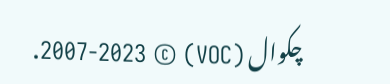چکوال (VOC) © 2007-2023.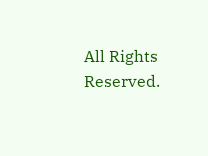All Rights Reserved.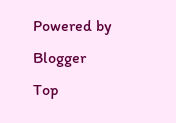Powered by Blogger
Top